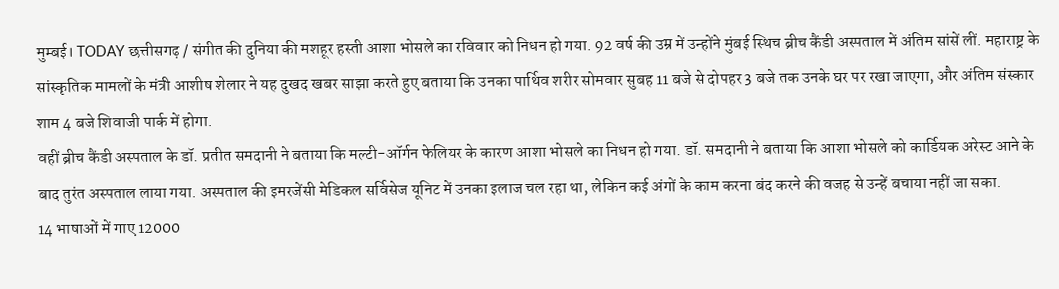मुम्बई। TODAY छत्तीसगढ़ / संगीत की दुनिया की मशहूर हस्ती आशा भोसले का रविवार को निधन हो गया. 92 वर्ष की उम्र में उन्होंने मुंबई स्थिच ब्रीच कैंडी अस्पताल में अंतिम सांसें लीं. महाराष्ट्र के सांस्कृतिक मामलों के मंत्री आशीष शेलार ने यह दुखद खबर साझा करते हुए बताया कि उनका पार्थिव शरीर सोमवार सुबह 11 बजे से दोपहर 3 बजे तक उनके घर पर रखा जाएगा, और अंतिम संस्कार शाम 4 बजे शिवाजी पार्क में होगा.
वहीं ब्रीच कैंडी अस्पताल के डॉ. प्रतीत समदानी ने बताया कि मल्टी-ऑर्गन फेलियर के कारण आशा भोसले का निधन हो गया. डॉ. समदानी ने बताया कि आशा भोसले को कार्डियक अरेस्ट आने के बाद तुरंत अस्पताल लाया गया. अस्पताल की इमरजेंसी मेडिकल सर्विसेज यूनिट में उनका इलाज चल रहा था, लेकिन कई अंगों के काम करना बंद करने की वजह से उन्हें बचाया नहीं जा सका.
14 भाषाओं में गाए 12000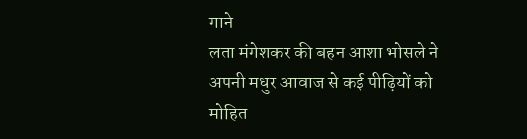गाने
लता मंगेशकर की बहन आशा भोसले ने अपनी मधुर आवाज से कई पीढ़ियों को मोहित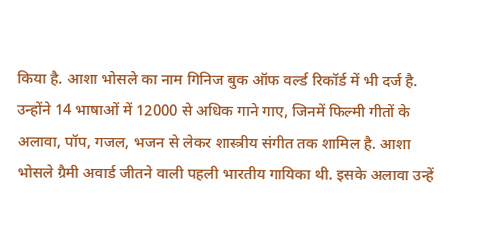किया है. आशा भोसले का नाम गिनिज बुक ऑफ वर्ल्ड रिकॉर्ड में भी दर्ज है. उन्होंने 14 भाषाओं में 12000 से अधिक गाने गाए, जिनमें फिल्मी गीतों के अलावा, पॉप, गजल, भजन से लेकर शास्त्रीय संगीत तक शामिल है. आशा भोसले ग्रैमी अवार्ड जीतने वाली पहली भारतीय गायिका थी. इसके अलावा उन्हें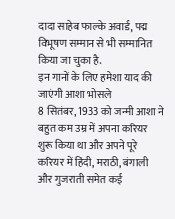दादा साहेब फाल्के अवार्ड, पद्म विभूषण सम्मान से भी सम्मानित किया जा चुका है.
इन गानों के लिए हमेशा याद की जाएंगी आशा भोसले
8 सितंबर, 1933 को जन्मी आशा ने बहुत कम उम्र में अपना करियर शुरू किया था और अपने पूरे करियर में हिंदी, मराठी, बंगाली और गुजराती समेत कई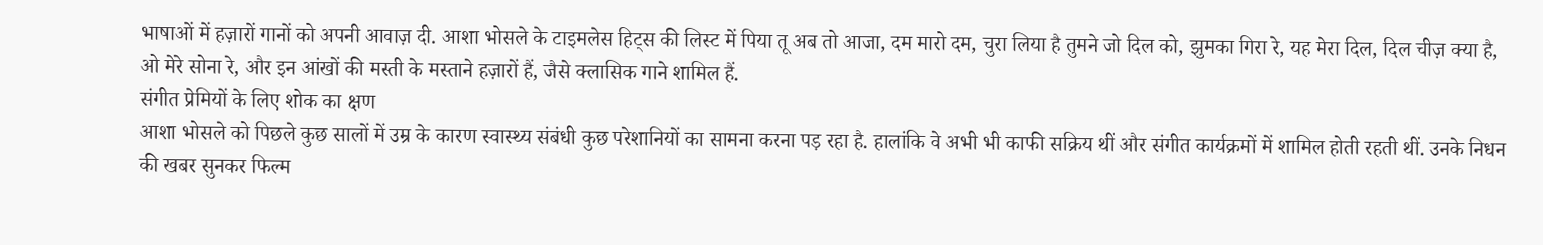भाषाओं में हज़ारों गानों को अपनी आवाज़ दी. आशा भोसले के टाइमलेस हिट्स की लिस्ट में पिया तू अब तो आजा, दम मारो दम, चुरा लिया है तुमने जो दिल को, झुमका गिरा रे, यह मेरा दिल, दिल चीज़ क्या है, ओ मेरे सोना रे, और इन आंखों की मस्ती के मस्ताने हज़ारों हैं, जैसे क्लासिक गाने शामिल हैं.
संगीत प्रेमियों के लिए शोक का क्षण
आशा भोसले को पिछले कुछ सालों में उम्र के कारण स्वास्थ्य संबंधी कुछ परेशानियों का सामना करना पड़ रहा है. हालांकि वे अभी भी काफी सक्रिय थीं और संगीत कार्यक्रमों में शामिल होती रहती थीं. उनके निधन की खबर सुनकर फिल्म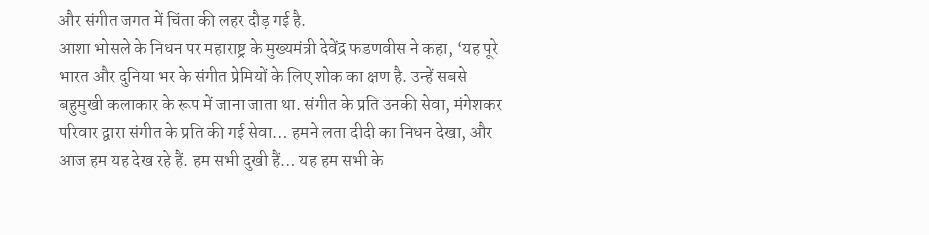और संगीत जगत में चिंता की लहर दौड़ गई है.
आशा भोसले के निधन पर महाराष्ट्र के मुख्यमंत्री देवेंद्र फडणवीस ने कहा, ‘यह पूरे भारत और दुनिया भर के संगीत प्रेमियों के लिए शोक का क्षण है. उन्हें सबसे बहुमुखी कलाकार के रूप में जाना जाता था. संगीत के प्रति उनकी सेवा, मंगेशकर परिवार द्वारा संगीत के प्रति की गई सेवा… हमने लता दीदी का निधन देखा, और आज हम यह देख रहे हैं. हम सभी दुखी हैं… यह हम सभी के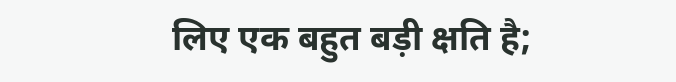लिए एक बहुत बड़ी क्षति है;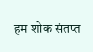हम शोक संतप्त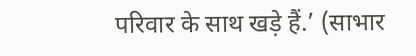परिवार के साथ खड़े हैं.’ (साभार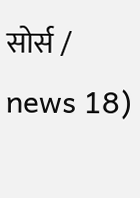सोर्स / news 18)